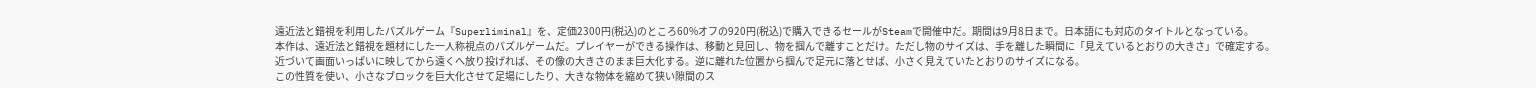遠近法と錯視を利用したパズルゲーム『Superliminal』を、定価2300円(税込)のところ60%オフの920円(税込)で購入できるセールがSteamで開催中だ。期間は9月8日まで。日本語にも対応のタイトルとなっている。
本作は、遠近法と錯視を題材にした一人称視点のパズルゲームだ。プレイヤーができる操作は、移動と見回し、物を掴んで離すことだけ。ただし物のサイズは、手を離した瞬間に「見えているとおりの大きさ」で確定する。
近づいて画面いっぱいに映してから遠くへ放り投げれば、その像の大きさのまま巨大化する。逆に離れた位置から掴んで足元に落とせば、小さく見えていたとおりのサイズになる。
この性質を使い、小さなブロックを巨大化させて足場にしたり、大きな物体を縮めて狭い隙間のス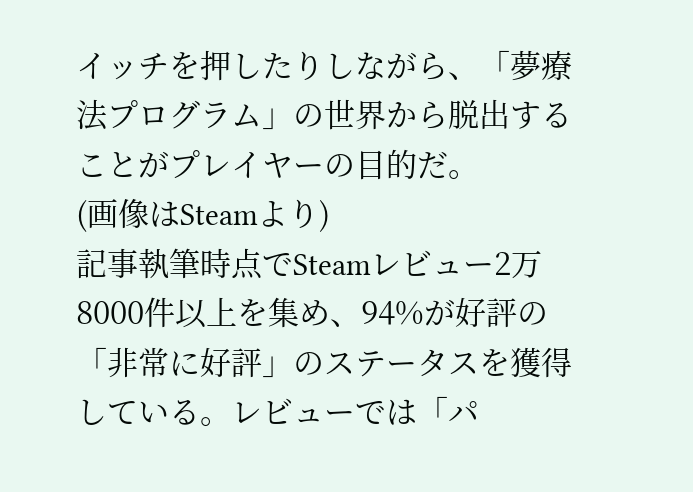イッチを押したりしながら、「夢療法プログラム」の世界から脱出することがプレイヤーの目的だ。
(画像はSteamより)
記事執筆時点でSteamレビュー2万8000件以上を集め、94%が好評の「非常に好評」のステータスを獲得している。レビューでは「パ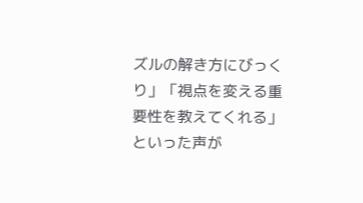ズルの解き方にびっくり」「視点を変える重要性を教えてくれる」といった声が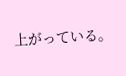上がっている。